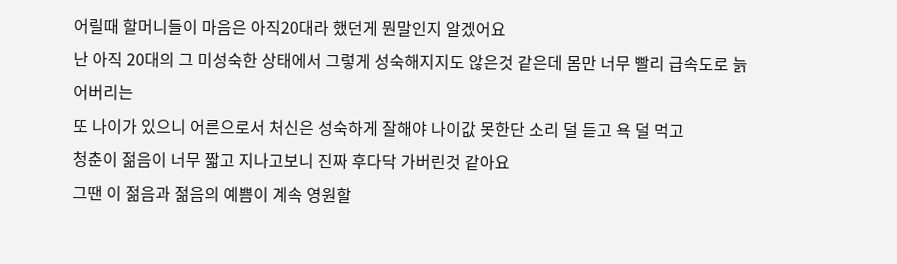어릴때 할머니들이 마음은 아직20대라 했던게 뭔말인지 알겠어요
난 아직 20대의 그 미성숙한 상태에서 그렇게 성숙해지지도 않은것 같은데 몸만 너무 빨리 급속도로 늙어버리는
또 나이가 있으니 어른으로서 처신은 성숙하게 잘해야 나이값 못한단 소리 덜 듣고 욕 덜 먹고
청춘이 젊음이 너무 짧고 지나고보니 진짜 후다닥 가버린것 같아요
그땐 이 젊음과 젊음의 예쁨이 계속 영원할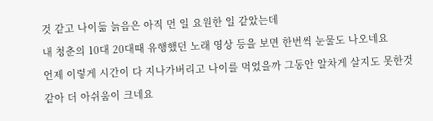것 같고 나이듦 늙음은 아직 먼 일 요원한 일 같았는데
내 청춘의 10대 20대때 유행했던 노래 영상 등을 보면 한번씩 눈물도 나오네요
언제 이렇게 시간이 다 지나가버리고 나이를 먹었을까 그동안 알차게 살지도 못한것 같아 더 아쉬움이 크네요